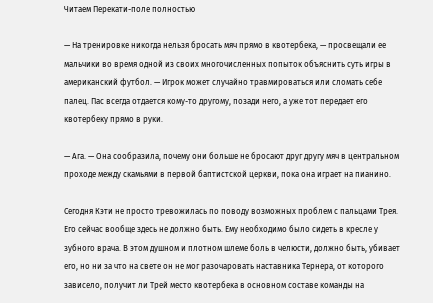Читаем Перекати-поле полностью

— На тренировке никогда нельзя бросать мяч прямо в квотербека, — просвещали ее мальчики во время одной из своих многочисленных попыток объяснить суть игры в американский футбол. — Игрок может случайно травмироваться или сломать себе палец. Пас всегда отдается кому-то другому, позади него, а уже тот передает его квотербеку прямо в руки.

— Ага. — Она сообразила, почему они больше не бросают друг другу мяч в центральном проходе между скамьями в первой баптистской церкви, пока она играет на пианино.

Сегодня Кэти не просто тревожилась по поводу возможных проблем с пальцами Трея. Его сейчас вообще здесь не должно быть. Ему необходимо было сидеть в кресле у зубного врача. В этом душном и плотном шлеме боль в челюсти, должно быть, убивает его, но ни за что на свете он не мог разочаровать наставника Тернера, от которого зависело, получит ли Трей место квотербека в основном составе команды на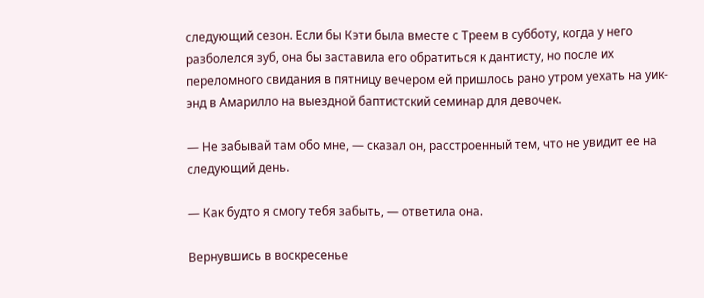следующий сезон. Если бы Кэти была вместе с Треем в субботу, когда у него разболелся зуб, она бы заставила его обратиться к дантисту, но после их переломного свидания в пятницу вечером ей пришлось рано утром уехать на уик-энд в Амарилло на выездной баптистский семинар для девочек.

— Не забывай там обо мне, — сказал он, расстроенный тем, что не увидит ее на следующий день.

— Как будто я смогу тебя забыть, — ответила она.

Вернувшись в воскресенье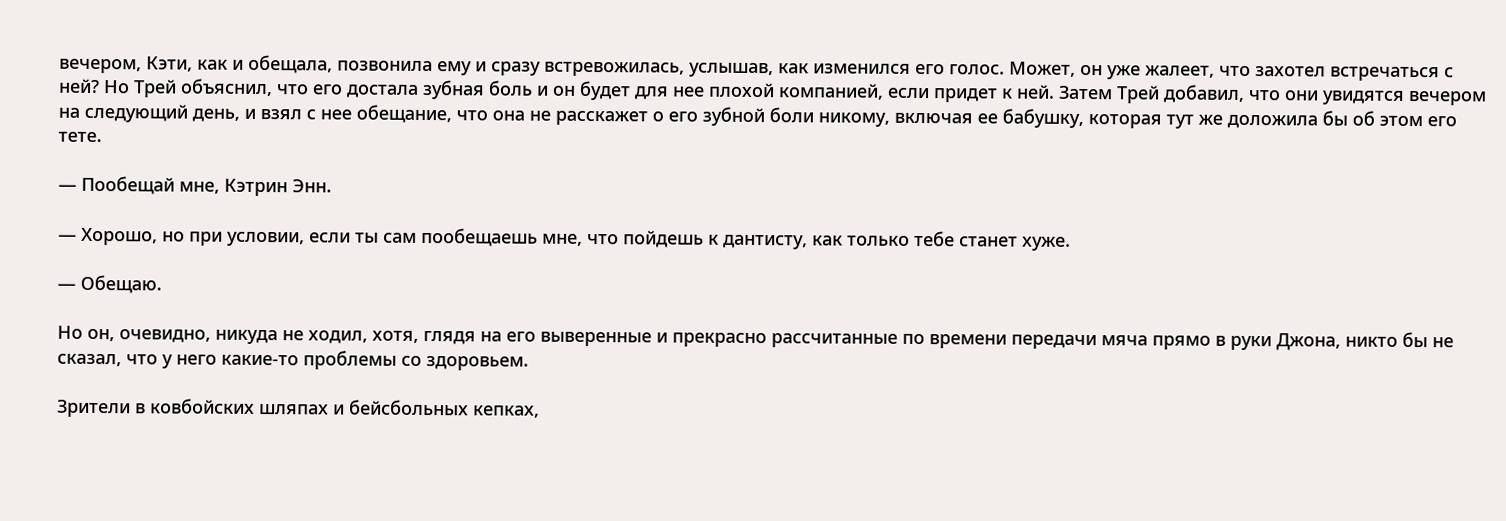вечером, Кэти, как и обещала, позвонила ему и сразу встревожилась, услышав, как изменился его голос. Может, он уже жалеет, что захотел встречаться с ней? Но Трей объяснил, что его достала зубная боль и он будет для нее плохой компанией, если придет к ней. Затем Трей добавил, что они увидятся вечером на следующий день, и взял с нее обещание, что она не расскажет о его зубной боли никому, включая ее бабушку, которая тут же доложила бы об этом его тете.

— Пообещай мне, Кэтрин Энн.

— Хорошо, но при условии, если ты сам пообещаешь мне, что пойдешь к дантисту, как только тебе станет хуже.

— Обещаю.

Но он, очевидно, никуда не ходил, хотя, глядя на его выверенные и прекрасно рассчитанные по времени передачи мяча прямо в руки Джона, никто бы не сказал, что у него какие-то проблемы со здоровьем.

Зрители в ковбойских шляпах и бейсбольных кепках,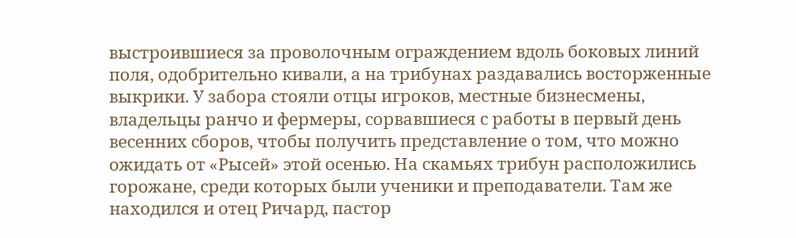выстроившиеся за проволочным ограждением вдоль боковых линий поля, одобрительно кивали, а на трибунах раздавались восторженные выкрики. У забора стояли отцы игроков, местные бизнесмены, владельцы ранчо и фермеры, сорвавшиеся с работы в первый день весенних сборов, чтобы получить представление о том, что можно ожидать от «Рысей» этой осенью. На скамьях трибун расположились горожане, среди которых были ученики и преподаватели. Там же находился и отец Ричард, пастор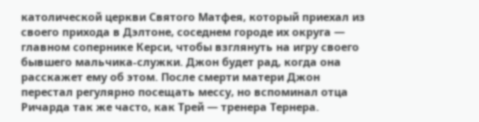католической церкви Святого Матфея, который приехал из своего прихода в Дэлтоне, соседнем городе их округа — главном сопернике Керси, чтобы взглянуть на игру своего бывшего мальчика-служки. Джон будет рад, когда она расскажет ему об этом. После смерти матери Джон перестал регулярно посещать мессу, но вспоминал отца Ричарда так же часто, как Трей — тренера Тернера.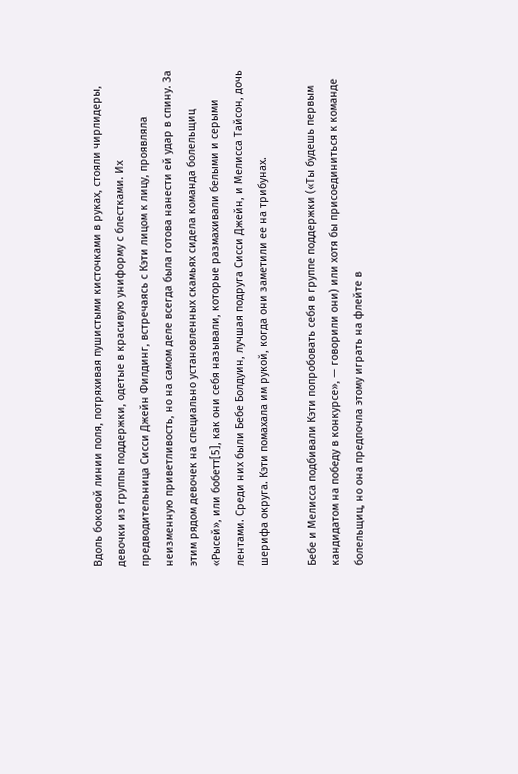Вдоль боковой линии поля, потряхивая пушистыми кисточками в руках, стояли чирлидеры, девочки из группы поддержки, одетые в красивую униформу с блестками. Их предводительница Сисси Джейн Филдинг, встречаясь с Кэти лицом к лицу, проявляла неизменную приветливость, но на самом деле всегда была готова нанести ей удар в спину. За этим рядом девочек на специально установленных скамьях сидела команда болельщиц «Рысей», или бобетт[5], как они себя называли, которые размахивали белыми и серыми лентами. Среди них были Бебе Болдуин, лучшая подруга Сисси Джейн, и Мелисса Тайсон, дочь шерифа округа. Кэти помахала им рукой, когда они заметили ее на трибунах.

Бебе и Мелисса подбивали Кэти попробовать себя в группе поддержки («Ты будешь первым кандидатом на победу в конкурсе», — говорили они) или хотя бы присоединиться к команде болельщиц, но она предпочла этому играть на флейте в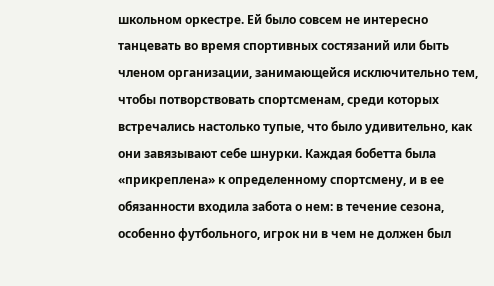школьном оркестре. Ей было совсем не интересно танцевать во время спортивных состязаний или быть членом организации, занимающейся исключительно тем, чтобы потворствовать спортсменам, среди которых встречались настолько тупые, что было удивительно, как они завязывают себе шнурки. Каждая бобетта была «прикреплена» к определенному спортсмену, и в ее обязанности входила забота о нем: в течение сезона, особенно футбольного, игрок ни в чем не должен был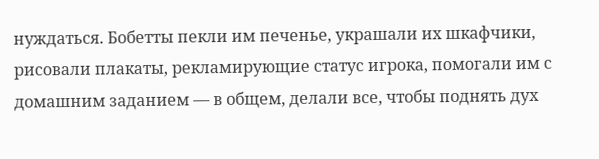нуждаться. Бобетты пекли им печенье, украшали их шкафчики, рисовали плакаты, рекламирующие статус игрока, помогали им с домашним заданием — в общем, делали все, чтобы поднять дух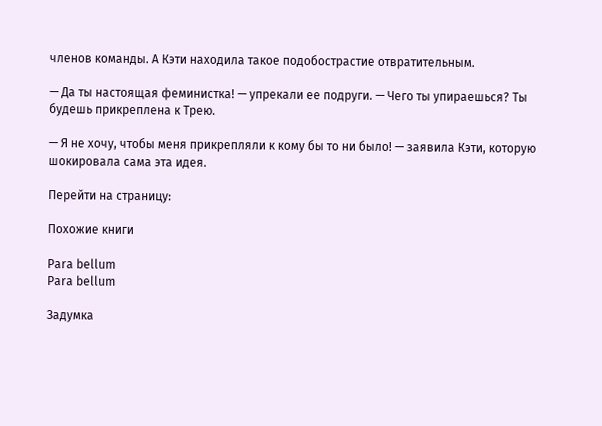членов команды. А Кэти находила такое подобострастие отвратительным.

— Да ты настоящая феминистка! — упрекали ее подруги. — Чего ты упираешься? Ты будешь прикреплена к Трею.

— Я не хочу, чтобы меня прикрепляли к кому бы то ни было! — заявила Кэти, которую шокировала сама эта идея.

Перейти на страницу:

Похожие книги

Para bellum
Para bellum

Задумка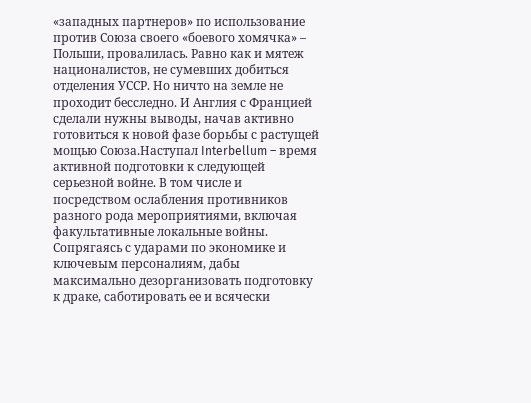«западных партнеров» по использование против Союза своего «боевого хомячка» – Польши, провалилась. Равно как и мятеж националистов, не сумевших добиться отделения УССР. Но ничто на земле не проходит бесследно. И Англия с Францией сделали нужны выводы, начав активно готовиться к новой фазе борьбы с растущей мощью Союза.Наступал Interbellum – время активной подготовки к следующей серьезной войне. В том числе и посредством ослабления противников разного рода мероприятиями, включая факультативные локальные войны. Сопрягаясь с ударами по экономике и ключевым персоналиям, дабы максимально дезорганизовать подготовку к драке, саботировать ее и всячески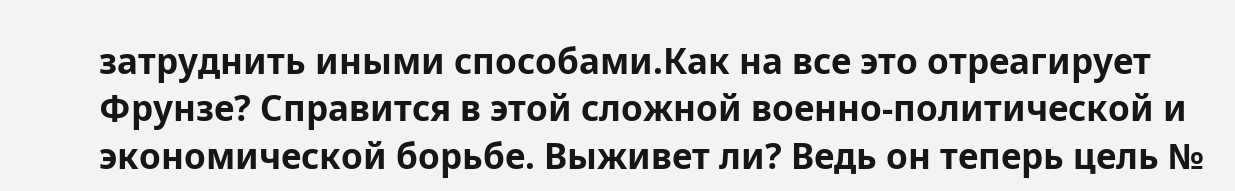затруднить иными способами.Как на все это отреагирует Фрунзе? Справится в этой сложной военно-политической и экономической борьбе. Выживет ли? Ведь он теперь цель №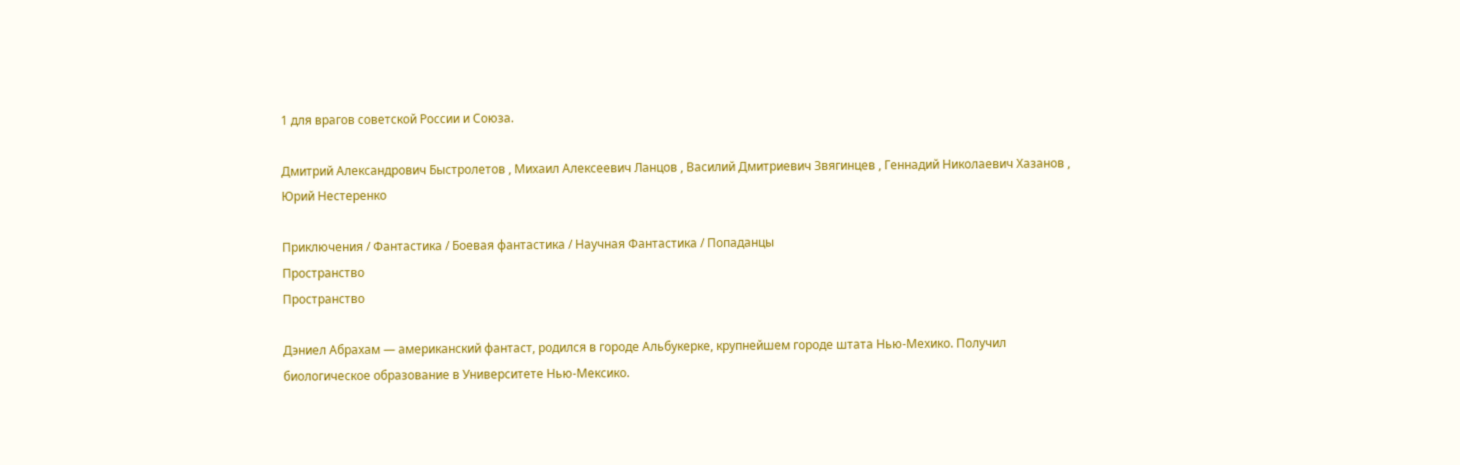1 для врагов советской России и Союза.

Дмитрий Александрович Быстролетов , Михаил Алексеевич Ланцов , Василий Дмитриевич Звягинцев , Геннадий Николаевич Хазанов , Юрий Нестеренко

Приключения / Фантастика / Боевая фантастика / Научная Фантастика / Попаданцы
Пространство
Пространство

Дэниел Абрахам — американский фантаст, родился в городе Альбукерке, крупнейшем городе штата Нью-Мехико. Получил биологическое образование в Университете Нью-Мексико.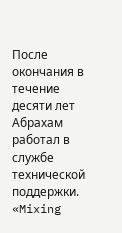После окончания в течение десяти лет Абрахам работал в службе технической поддержки. «Mixing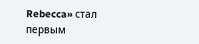Rebecca» стал первым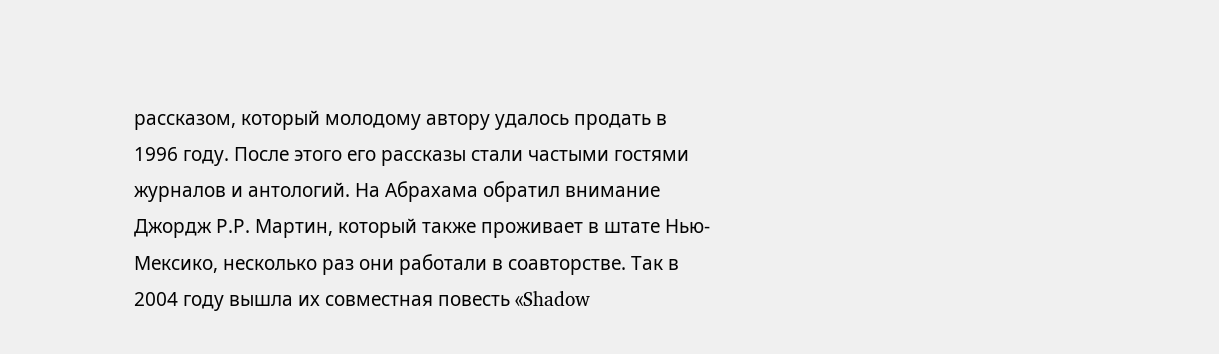рассказом, который молодому автору удалось продать в 1996 году. После этого его рассказы стали частыми гостями журналов и антологий. На Абрахама обратил внимание Джордж Р.Р. Мартин, который также проживает в штате Нью-Мексико, несколько раз они работали в соавторстве. Так в 2004 году вышла их совместная повесть «Shadow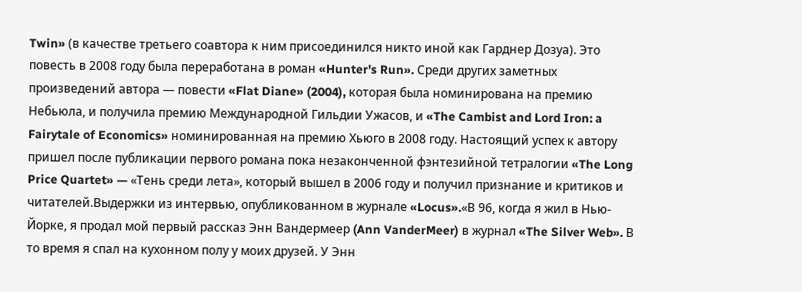Twin» (в качестве третьего соавтора к ним присоединился никто иной как Гарднер Дозуа). Это повесть в 2008 году была переработана в роман «Hunter's Run». Среди других заметных произведений автора — повести «Flat Diane» (2004), которая была номинирована на премию Небьюла, и получила премию Международной Гильдии Ужасов, и «The Cambist and Lord Iron: a Fairytale of Economics» номинированная на премию Хьюго в 2008 году. Настоящий успех к автору пришел после публикации первого романа пока незаконченной фэнтезийной тетралогии «The Long Price Quartet» — «Тень среди лета», который вышел в 2006 году и получил признание и критиков и читателей.Выдержки из интервью, опубликованном в журнале «Locus».«В 96, когда я жил в Нью-Йорке, я продал мой первый рассказ Энн Вандермеер (Ann VanderMeer) в журнал «The Silver Web». В то время я спал на кухонном полу у моих друзей. У Энн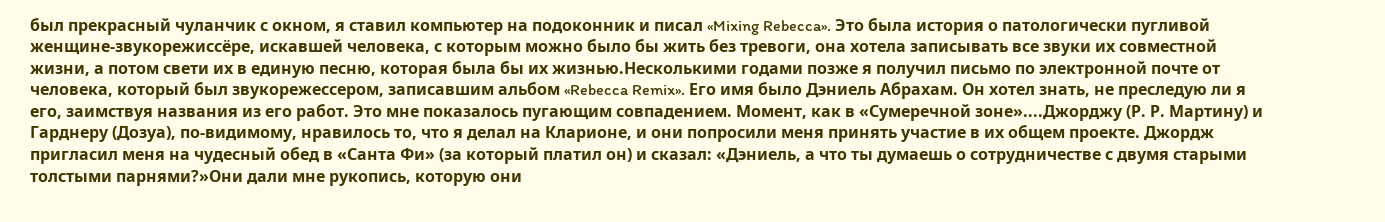был прекрасный чуланчик с окном, я ставил компьютер на подоконник и писал «Mixing Rebecca». Это была история о патологически пугливой женщине-звукорежиссёре, искавшей человека, с которым можно было бы жить без тревоги, она хотела записывать все звуки их совместной жизни, а потом свети их в единую песню, которая была бы их жизнью.Несколькими годами позже я получил письмо по электронной почте от человека, который был звукорежессером, записавшим альбом «Rebecca Remix». Его имя было Дэниель Абрахам. Он хотел знать, не преследую ли я его, заимствуя названия из его работ. Это мне показалось пугающим совпадением. Момент, как в «Сумеречной зоне»....Джорджу (Р. Р. Мартину) и Гарднеру (Дозуа), по-видимому, нравилось то, что я делал на Кларионе, и они попросили меня принять участие в их общем проекте. Джордж пригласил меня на чудесный обед в «Санта Фи» (за который платил он) и сказал: «Дэниель, а что ты думаешь о сотрудничестве с двумя старыми толстыми парнями?»Они дали мне рукопись, которую они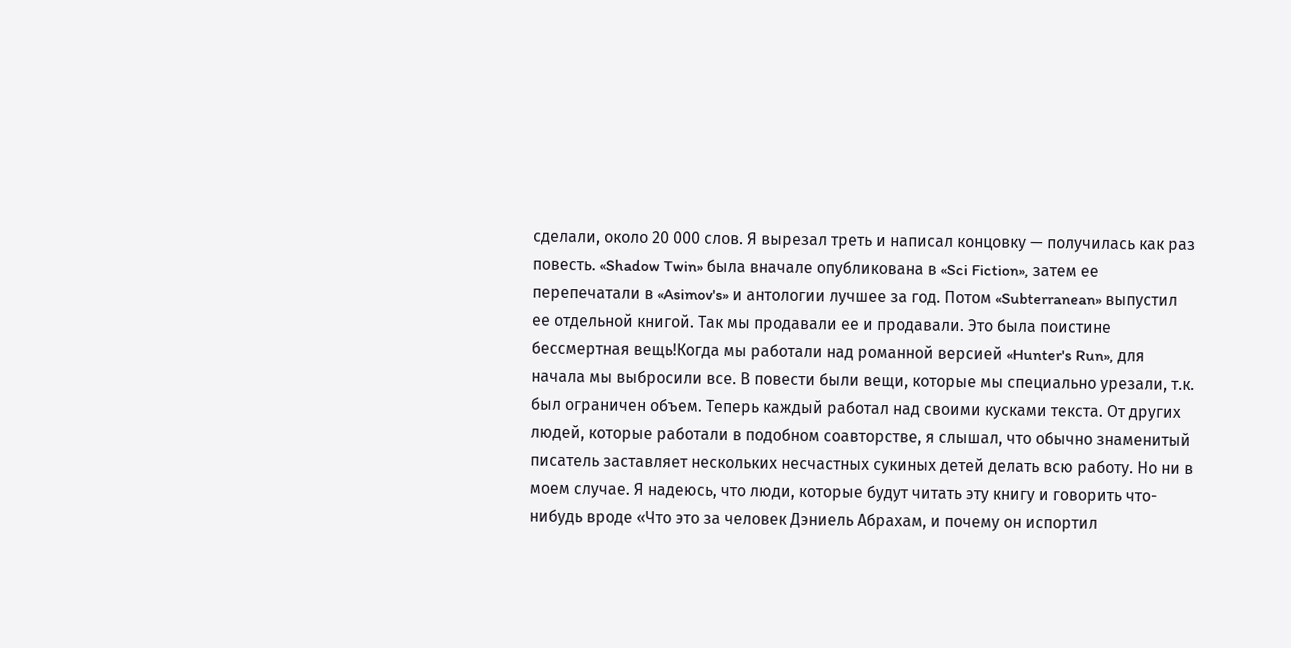сделали, около 20 000 слов. Я вырезал треть и написал концовку — получилась как раз повесть. «Shadow Twin» была вначале опубликована в «Sci Fiction», затем ее перепечатали в «Asimov's» и антологии лучшее за год. Потом «Subterranean» выпустил ее отдельной книгой. Так мы продавали ее и продавали. Это была поистине бессмертная вещь!Когда мы работали над романной версией «Hunter's Run», для начала мы выбросили все. В повести были вещи, которые мы специально урезали, т.к. был ограничен объем. Теперь каждый работал над своими кусками текста. От других людей, которые работали в подобном соавторстве, я слышал, что обычно знаменитый писатель заставляет нескольких несчастных сукиных детей делать всю работу. Но ни в моем случае. Я надеюсь, что люди, которые будут читать эту книгу и говорить что-нибудь вроде «Что это за человек Дэниель Абрахам, и почему он испортил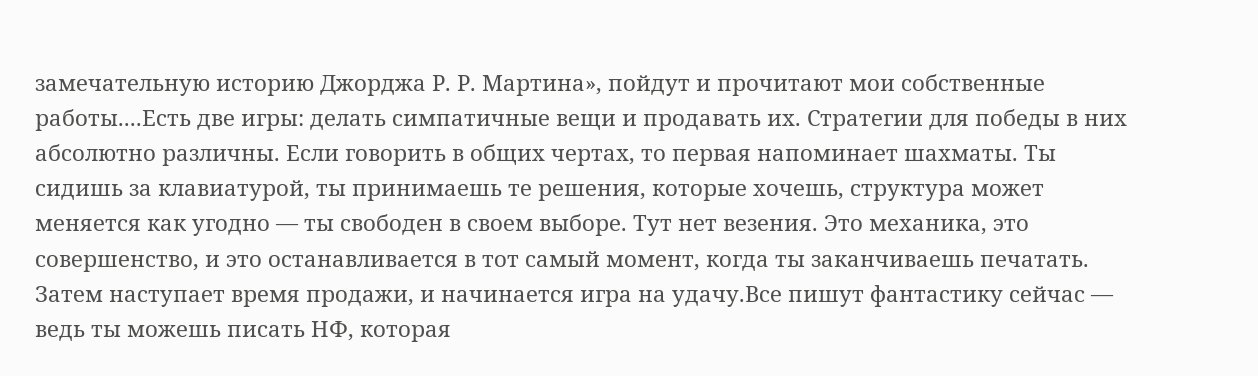замечательную историю Джорджа Р. Р. Мартина», пойдут и прочитают мои собственные работы....Есть две игры: делать симпатичные вещи и продавать их. Стратегии для победы в них абсолютно различны. Если говорить в общих чертах, то первая напоминает шахматы. Ты сидишь за клавиатурой, ты принимаешь те решения, которые хочешь, структура может меняется как угодно — ты свободен в своем выборе. Тут нет везения. Это механика, это совершенство, и это останавливается в тот самый момент, когда ты заканчиваешь печатать. Затем наступает время продажи, и начинается игра на удачу.Все пишут фантастику сейчас — ведь ты можешь писать НФ, которая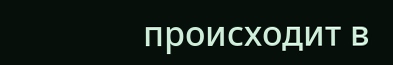происходит в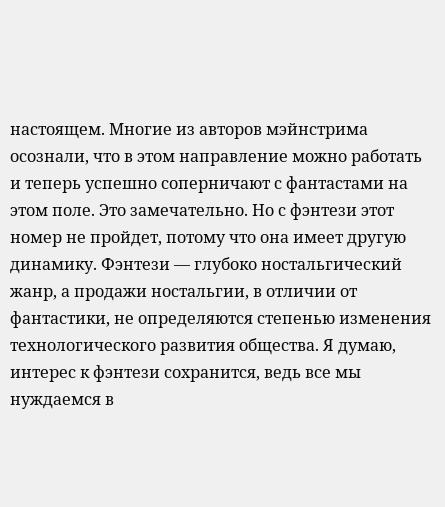настоящем. Многие из авторов мэйнстрима осознали, что в этом направление можно работать и теперь успешно соперничают с фантастами на этом поле. Это замечательно. Но с фэнтези этот номер не пройдет, потому что она имеет другую динамику. Фэнтези — глубоко ностальгический жанр, а продажи ностальгии, в отличии от фантастики, не определяются степенью изменения технологического развития общества. Я думаю, интерес к фэнтези сохранится, ведь все мы нуждаемся в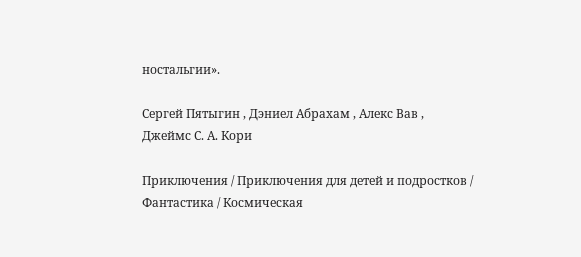ностальгии».

Сергей Пятыгин , Дэниел Абрахам , Алекс Вав , Джеймс С. А. Кори

Приключения / Приключения для детей и подростков / Фантастика / Космическая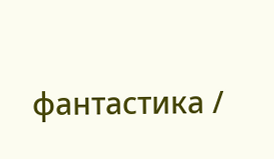фантастика /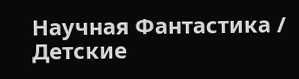Научная Фантастика / Детские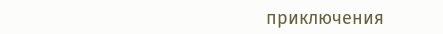приключения